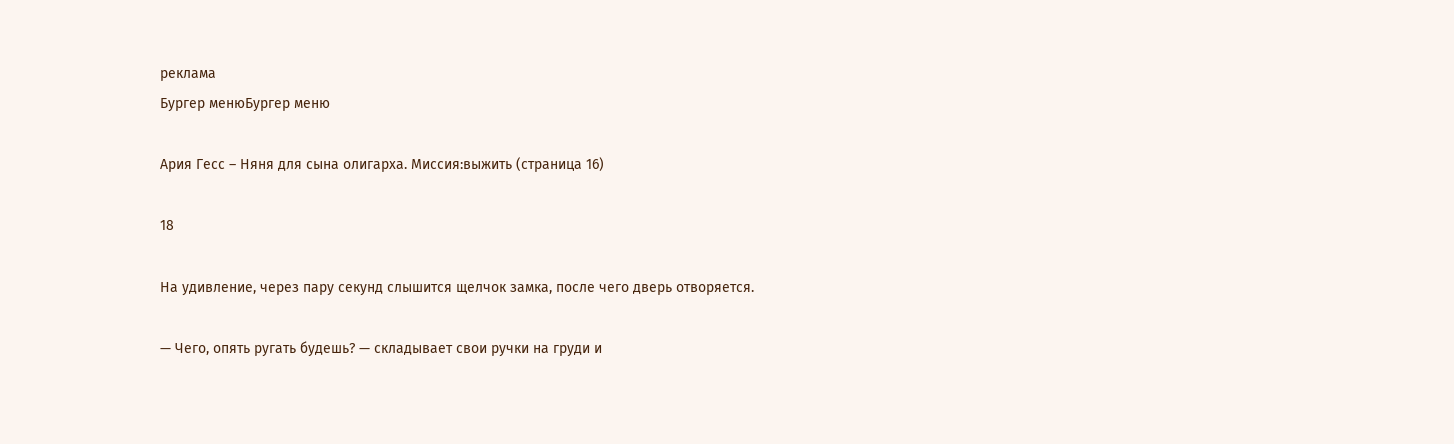реклама
Бургер менюБургер меню

Ария Гесс – Няня для сына олигарха. Миссия:выжить (страница 16)

18

На удивление, через пару секунд слышится щелчок замка, после чего дверь отворяется.

— Чего, опять ругать будешь? — складывает свои ручки на груди и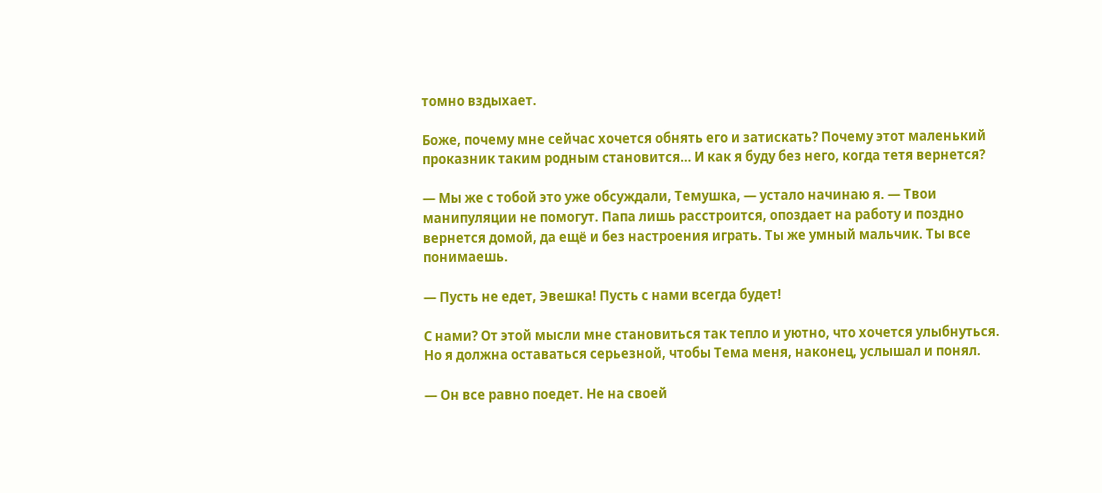томно вздыхает.

Боже, почему мне сейчас хочется обнять его и затискать? Почему этот маленький проказник таким родным становится… И как я буду без него, когда тетя вернется?

— Мы же с тобой это уже обсуждали, Темушка, — устало начинаю я. — Твои манипуляции не помогут. Папа лишь расстроится, опоздает на работу и поздно вернется домой, да ещё и без настроения играть. Ты же умный мальчик. Ты все понимаешь.

— Пусть не едет, Эвешка! Пусть с нами всегда будет!

С нами? От этой мысли мне становиться так тепло и уютно, что хочется улыбнуться. Но я должна оставаться серьезной, чтобы Тема меня, наконец, услышал и понял.

— Он все равно поедет. Не на своей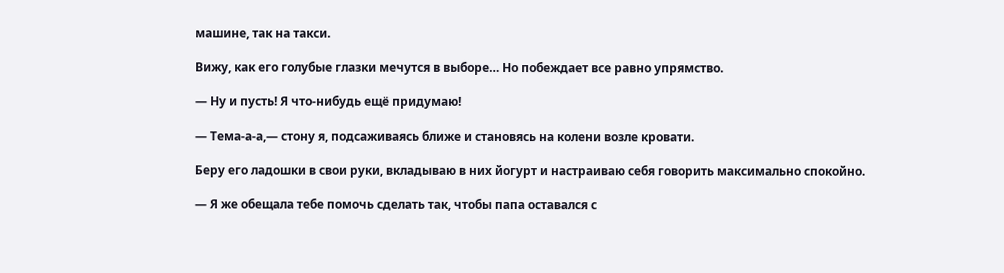машине, так на такси.

Вижу, как его голубые глазки мечутся в выборе… Но побеждает все равно упрямство.

— Ну и пусть! Я что-нибудь ещё придумаю!

— Тема-а-а,— стону я, подсаживаясь ближе и становясь на колени возле кровати.

Беру его ладошки в свои руки, вкладываю в них йогурт и настраиваю себя говорить максимально спокойно.

— Я же обещала тебе помочь сделать так, чтобы папа оставался с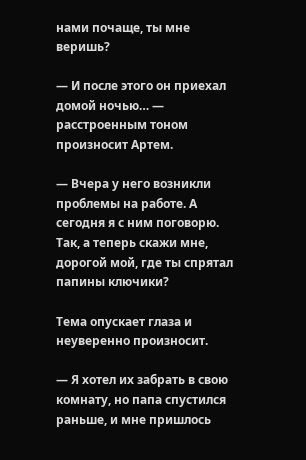нами почаще, ты мне веришь?

— И после этого он приехал домой ночью… — расстроенным тоном произносит Артем.

— Вчера у него возникли проблемы на работе. А сегодня я с ним поговорю. Так, а теперь скажи мне, дорогой мой, где ты спрятал папины ключики?

Тема опускает глаза и неуверенно произносит.

— Я хотел их забрать в свою комнату, но папа спустился раньше, и мне пришлось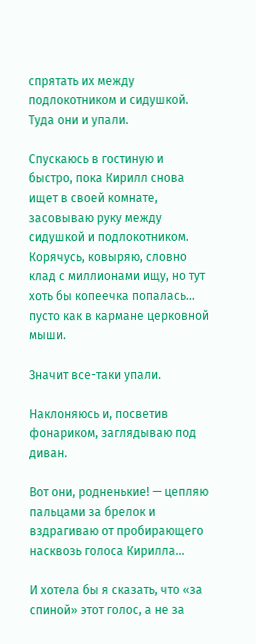спрятать их между подлокотником и сидушкой. Туда они и упали.

Спускаюсь в гостиную и быстро, пока Кирилл снова ищет в своей комнате, засовываю руку между сидушкой и подлокотником. Корячусь, ковыряю, словно клад с миллионами ищу, но тут хоть бы копеечка попалась… пусто как в кармане церковной мыши.

Значит все-таки упали.

Наклоняюсь и, посветив фонариком, заглядываю под диван.

Вот они, родненькие! — цепляю пальцами за брелок и вздрагиваю от пробирающего насквозь голоса Кирилла…

И хотела бы я сказать, что «за спиной» этот голос, а не за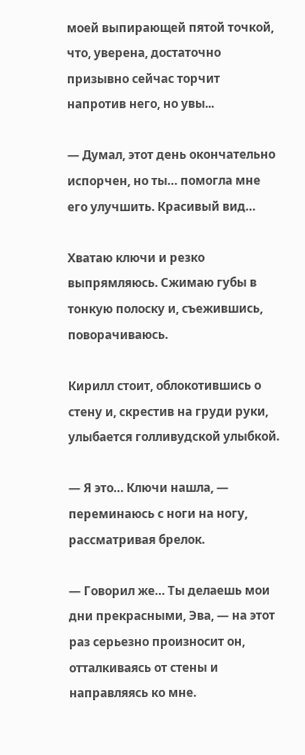моей выпирающей пятой точкой, что, уверена, достаточно призывно сейчас торчит напротив него, но увы...

— Думал, этот день окончательно испорчен, но ты… помогла мне его улучшить. Красивый вид…

Хватаю ключи и резко выпрямляюсь. Сжимаю губы в тонкую полоску и, съежившись, поворачиваюсь.

Кирилл стоит, облокотившись о стену и, скрестив на груди руки, улыбается голливудской улыбкой.

— Я это… Ключи нашла, — переминаюсь с ноги на ногу, рассматривая брелок.

— Говорил же… Ты делаешь мои дни прекрасными, Эва, — на этот раз серьезно произносит он, отталкиваясь от стены и направляясь ко мне.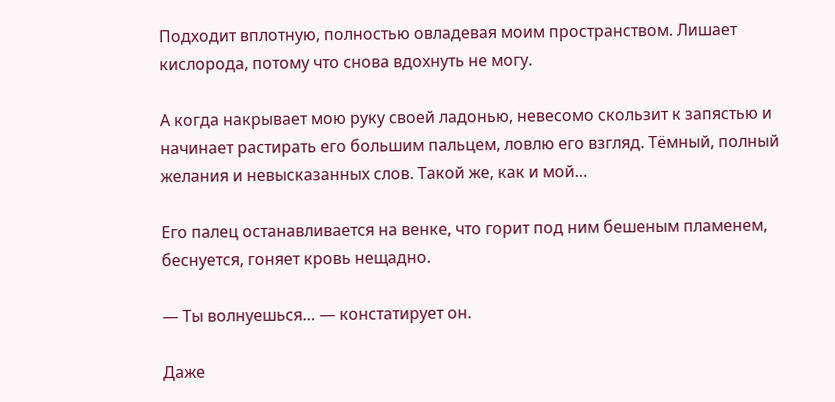Подходит вплотную, полностью овладевая моим пространством. Лишает кислорода, потому что снова вдохнуть не могу.

А когда накрывает мою руку своей ладонью, невесомо скользит к запястью и начинает растирать его большим пальцем, ловлю его взгляд. Тёмный, полный желания и невысказанных слов. Такой же, как и мой…

Его палец останавливается на венке, что горит под ним бешеным пламенем, беснуется, гоняет кровь нещадно.

— Ты волнуешься… — констатирует он.

Даже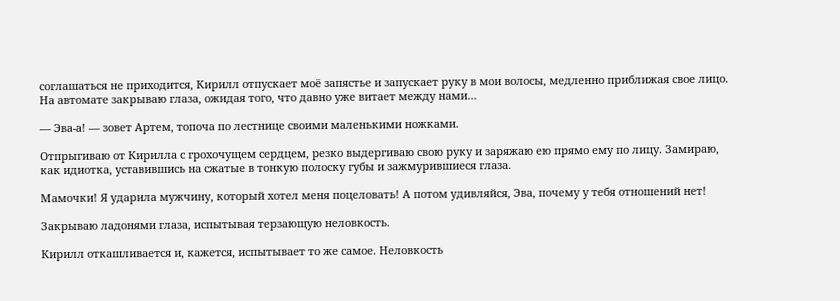соглашаться не приходится, Кирилл отпускает моё запястье и запускает руку в мои волосы, медленно приближая свое лицо. На автомате закрываю глаза, ожидая того, что давно уже витает между нами…

— Эва-а! — зовет Артем, топоча по лестнице своими маленькими ножками.

Отпрыгиваю от Кирилла с грохочущем сердцем, резко выдергиваю свою руку и заряжаю ею прямо ему по лицу. Замираю, как идиотка, уставившись на сжатые в тонкую полоску губы и зажмурившиеся глаза.

Мамочки! Я ударила мужчину, который хотел меня поцеловать! А потом удивляйся, Эва, почему у тебя отношений нет!

Закрываю ладонями глаза, испытывая терзающую неловкость.

Кирилл откашливается и, кажется, испытывает то же самое. Неловкость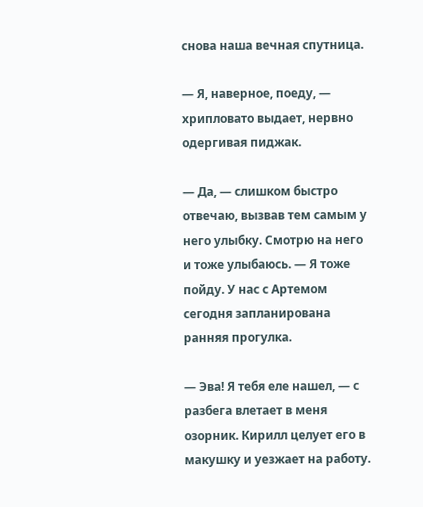снова наша вечная спутница.

— Я, наверное, поеду, — хрипловато выдает, нервно одергивая пиджак.

— Да, — слишком быстро отвечаю, вызвав тем самым у него улыбку. Смотрю на него и тоже улыбаюсь. — Я тоже пойду. У нас с Артемом сегодня запланирована ранняя прогулка.

— Эва! Я тебя еле нашел, — с разбега влетает в меня озорник. Кирилл целует его в макушку и уезжает на работу.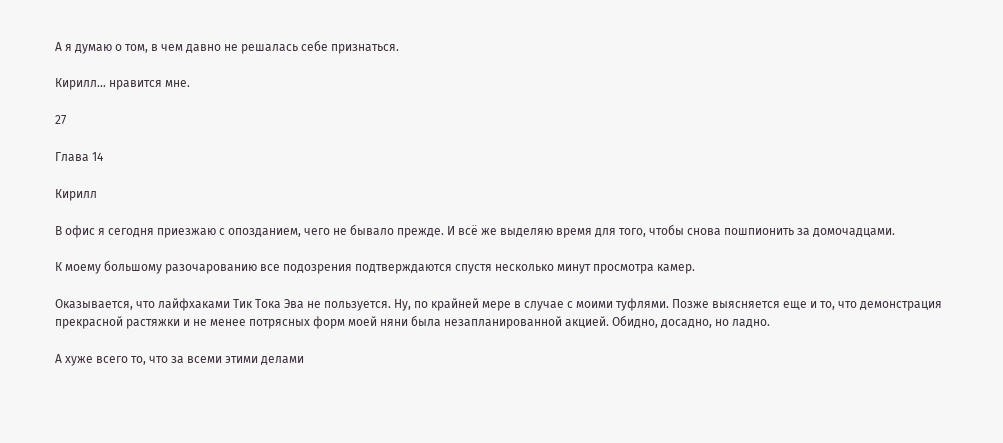А я думаю о том, в чем давно не решалась себе признаться.

Кирилл… нравится мне.

27

Глава 14

Кирилл

В офис я сегодня приезжаю с опозданием, чего не бывало прежде. И всё же выделяю время для того, чтобы снова пошпионить за домочадцами.

К моему большому разочарованию все подозрения подтверждаются спустя несколько минут просмотра камер.

Оказывается, что лайфхаками Тик Тока Эва не пользуется. Ну, по крайней мере в случае с моими туфлями. Позже выясняется еще и то, что демонстрация прекрасной растяжки и не менее потрясных форм моей няни была незапланированной акцией. Обидно, досадно, но ладно.

А хуже всего то, что за всеми этими делами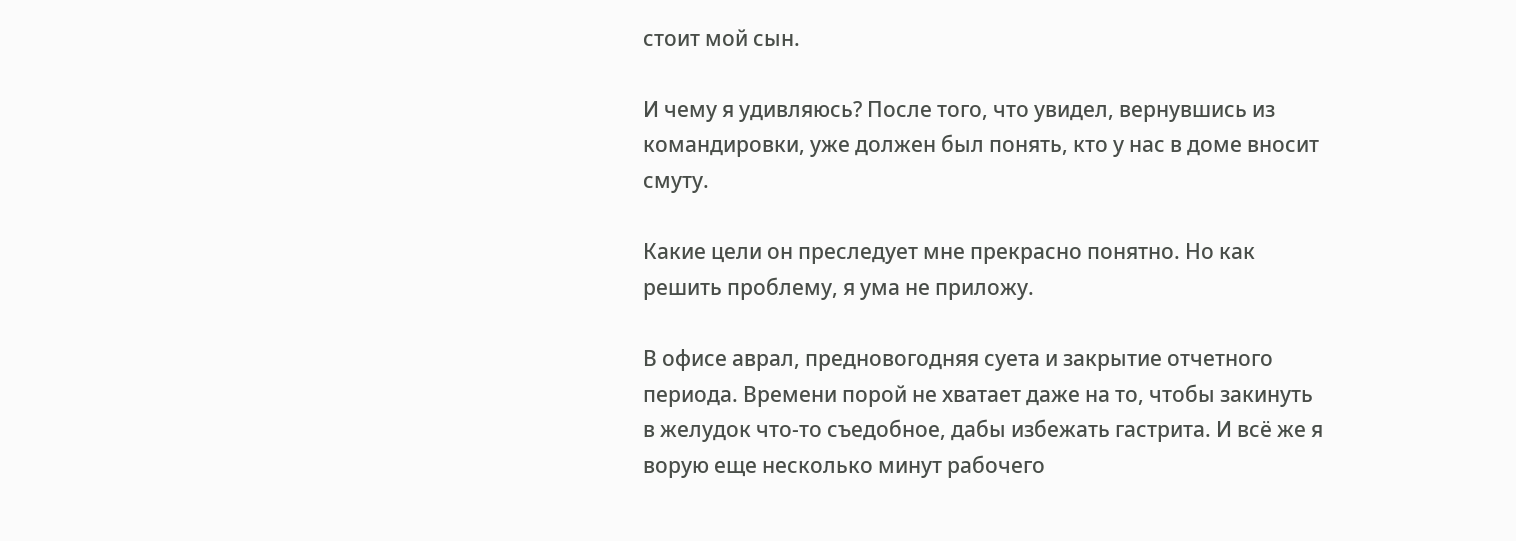стоит мой сын.

И чему я удивляюсь? После того, что увидел, вернувшись из командировки, уже должен был понять, кто у нас в доме вносит смуту.

Какие цели он преследует мне прекрасно понятно. Но как решить проблему, я ума не приложу.

В офисе аврал, предновогодняя суета и закрытие отчетного периода. Времени порой не хватает даже на то, чтобы закинуть в желудок что-то съедобное, дабы избежать гастрита. И всё же я ворую еще несколько минут рабочего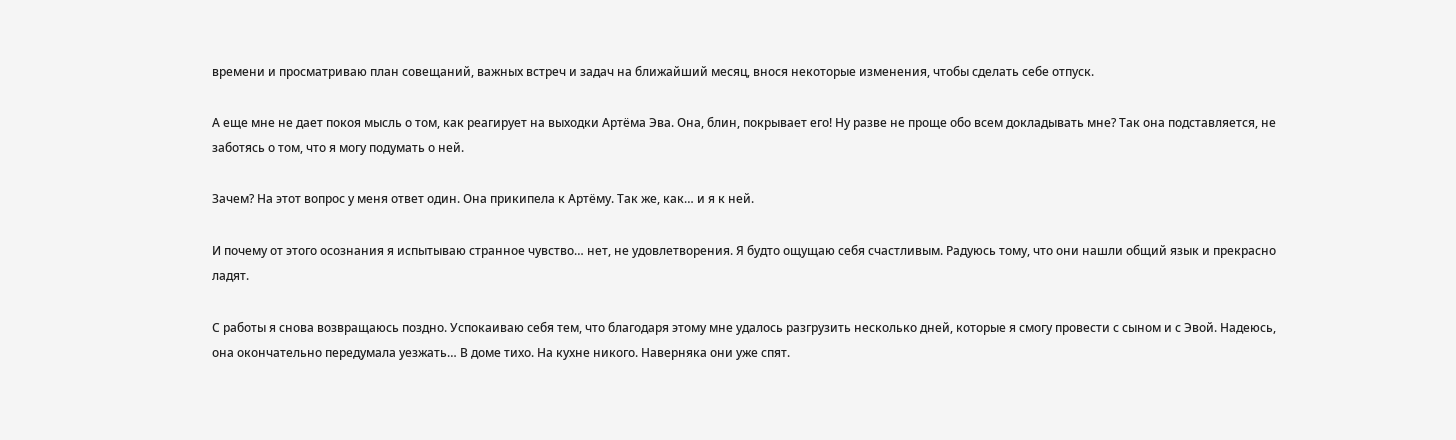времени и просматриваю план совещаний, важных встреч и задач на ближайший месяц, внося некоторые изменения, чтобы сделать себе отпуск.

А еще мне не дает покоя мысль о том, как реагирует на выходки Артёма Эва. Она, блин, покрывает его! Ну разве не проще обо всем докладывать мне? Так она подставляется, не заботясь о том, что я могу подумать о ней.

Зачем? На этот вопрос у меня ответ один. Она прикипела к Артёму. Так же, как… и я к ней.

И почему от этого осознания я испытываю странное чувство… нет, не удовлетворения. Я будто ощущаю себя счастливым. Радуюсь тому, что они нашли общий язык и прекрасно ладят.

С работы я снова возвращаюсь поздно. Успокаиваю себя тем, что благодаря этому мне удалось разгрузить несколько дней, которые я смогу провести с сыном и с Эвой. Надеюсь, она окончательно передумала уезжать… В доме тихо. На кухне никого. Наверняка они уже спят.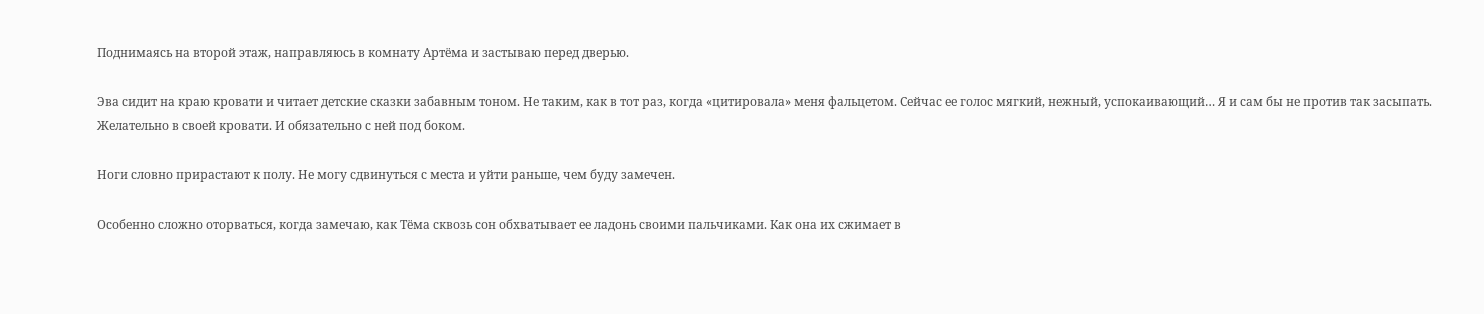Поднимаясь на второй этаж, направляюсь в комнату Артёма и застываю перед дверью.

Эва сидит на краю кровати и читает детские сказки забавным тоном. Не таким, как в тот раз, когда «цитировала» меня фальцетом. Сейчас ее голос мягкий, нежный, успокаивающий… Я и сам бы не против так засыпать. Желательно в своей кровати. И обязательно с ней под боком.

Ноги словно прирастают к полу. Не могу сдвинуться с места и уйти раньше, чем буду замечен.

Особенно сложно оторваться, когда замечаю, как Тёма сквозь сон обхватывает ее ладонь своими пальчиками. Как она их сжимает в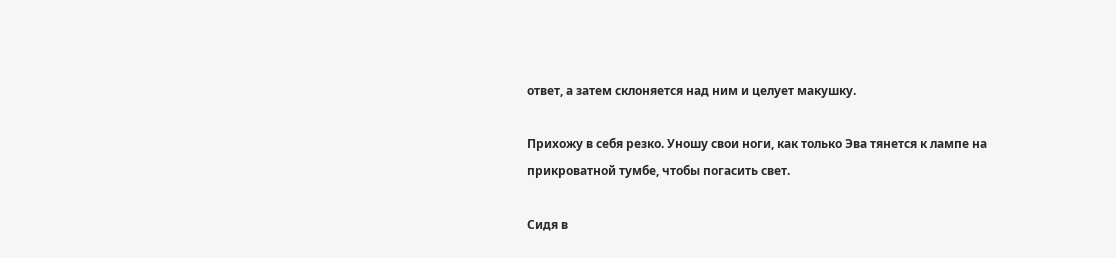ответ, а затем склоняется над ним и целует макушку.

Прихожу в себя резко. Уношу свои ноги, как только Эва тянется к лампе на прикроватной тумбе, чтобы погасить свет.

Сидя в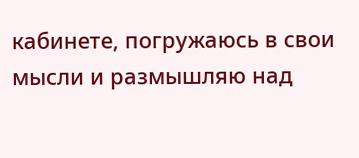кабинете, погружаюсь в свои мысли и размышляю над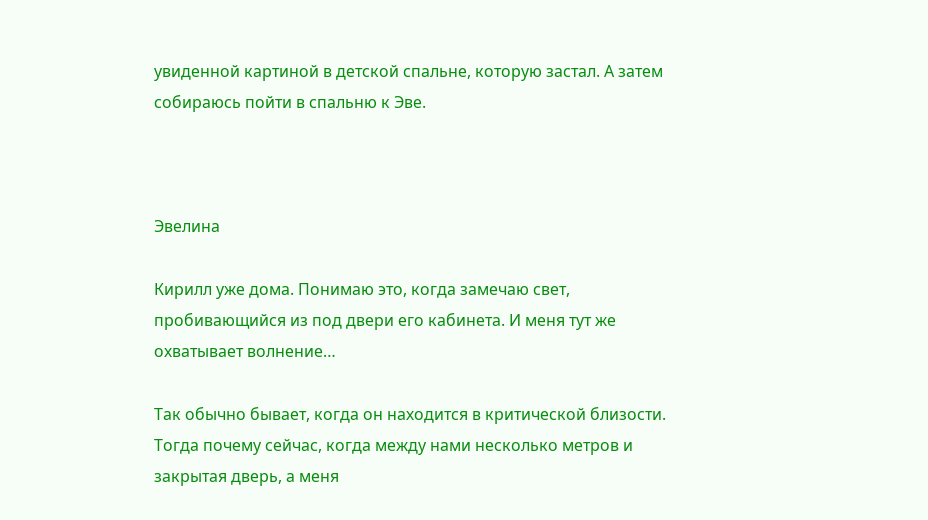увиденной картиной в детской спальне, которую застал. А затем собираюсь пойти в спальню к Эве.



Эвелина

Кирилл уже дома. Понимаю это, когда замечаю свет, пробивающийся из под двери его кабинета. И меня тут же охватывает волнение…

Так обычно бывает, когда он находится в критической близости. Тогда почему сейчас, когда между нами несколько метров и закрытая дверь, а меня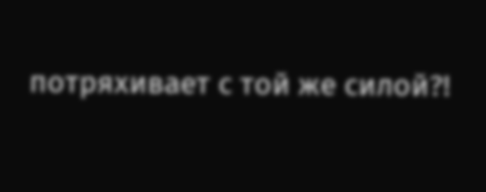потряхивает с той же силой?!